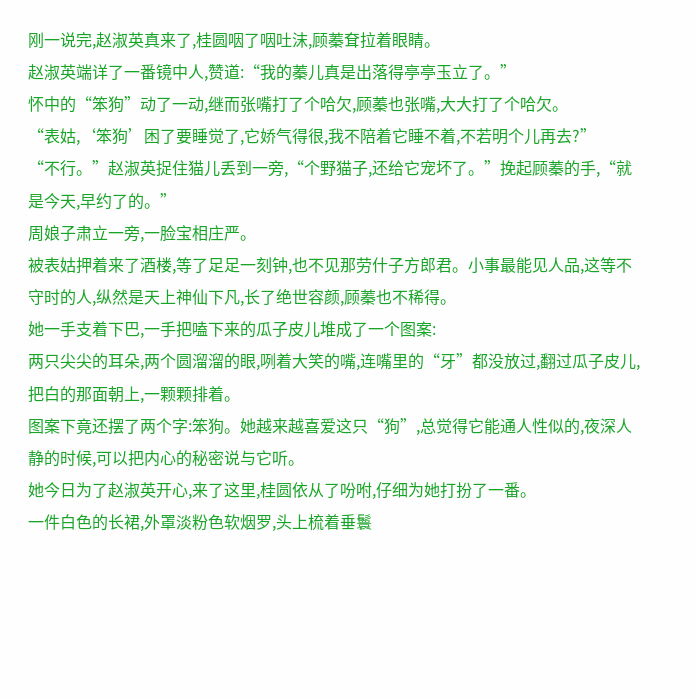刚一说完,赵淑英真来了,桂圆咽了咽吐沫,顾蓁耷拉着眼睛。
赵淑英端详了一番镜中人,赞道:“我的蓁儿真是出落得亭亭玉立了。”
怀中的“笨狗”动了一动,继而张嘴打了个哈欠,顾蓁也张嘴,大大打了个哈欠。
“表姑,‘笨狗’困了要睡觉了,它娇气得很,我不陪着它睡不着,不若明个儿再去?”
“不行。”赵淑英捉住猫儿丢到一旁,“个野猫子,还给它宠坏了。”挽起顾蓁的手,“就是今天,早约了的。”
周娘子肃立一旁,一脸宝相庄严。
被表姑押着来了酒楼,等了足足一刻钟,也不见那劳什子方郎君。小事最能见人品,这等不守时的人,纵然是天上神仙下凡,长了绝世容颜,顾蓁也不稀得。
她一手支着下巴,一手把嗑下来的瓜子皮儿堆成了一个图案:
两只尖尖的耳朵,两个圆溜溜的眼,咧着大笑的嘴,连嘴里的“牙”都没放过,翻过瓜子皮儿,把白的那面朝上,一颗颗排着。
图案下竟还摆了两个字:笨狗。她越来越喜爱这只“狗”,总觉得它能通人性似的,夜深人静的时候,可以把内心的秘密说与它听。
她今日为了赵淑英开心,来了这里,桂圆依从了吩咐,仔细为她打扮了一番。
一件白色的长裙,外罩淡粉色软烟罗,头上梳着垂鬟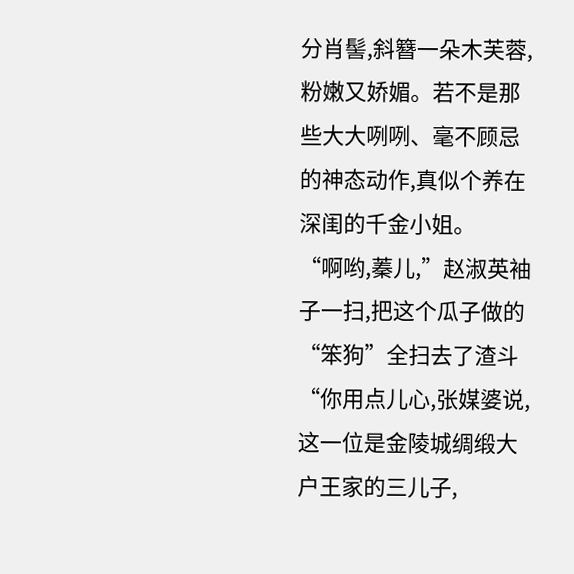分肖髻,斜簪一朵木芙蓉,粉嫩又娇媚。若不是那些大大咧咧、毫不顾忌的神态动作,真似个养在深闺的千金小姐。
“啊哟,蓁儿,”赵淑英袖子一扫,把这个瓜子做的“笨狗”全扫去了渣斗
“你用点儿心,张媒婆说,这一位是金陵城绸缎大户王家的三儿子,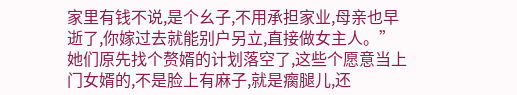家里有钱不说,是个幺子,不用承担家业,母亲也早逝了,你嫁过去就能别户另立,直接做女主人。”
她们原先找个赘婿的计划落空了,这些个愿意当上门女婿的,不是脸上有麻子,就是瘸腿儿,还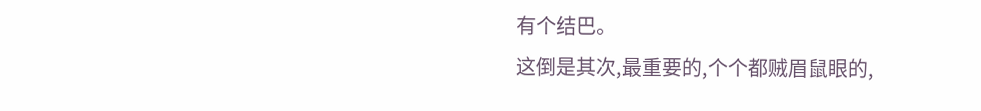有个结巴。
这倒是其次,最重要的,个个都贼眉鼠眼的,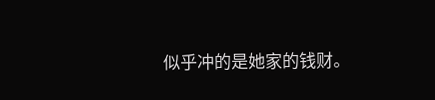似乎冲的是她家的钱财。